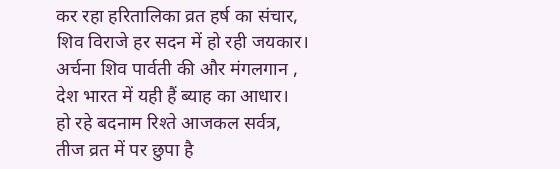कर रहा हरितालिका व्रत हर्ष का संचार,
शिव विराजे हर सदन में हो रही जयकार।
अर्चना शिव पार्वती की और मंगलगान ,
देश भारत में यही हैं ब्याह का आधार।
हो रहे बदनाम रिश्ते आजकल सर्वत्र,
तीज व्रत में पर छुपा है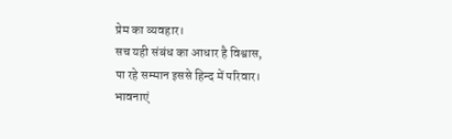प्रेम का व्यवहार।
सच यही संबंध का आधार है विश्वास,
पा रहे सम्मान इससे हिन्द में परिवार।
भावनाएं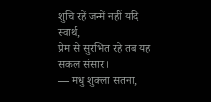शुचि रहें जन्में नहीं यदि स्वार्थ,
प्रेम से सुरभित रहे तब यह सकल संसार।
— मधु शुक्ला सतना,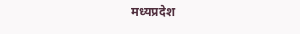मध्यप्रदेश